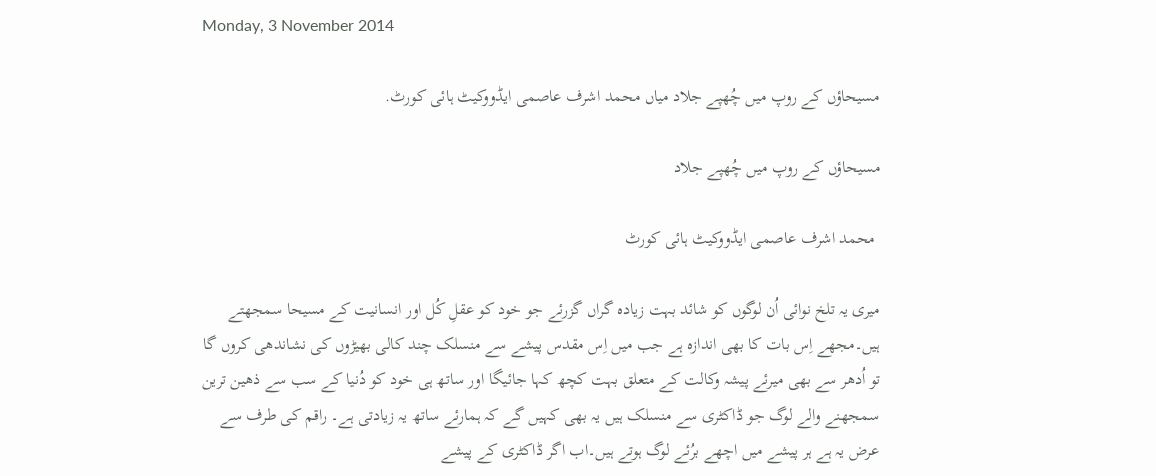Monday, 3 November 2014

مسیحاؤں کے روپ میں چُھپے جلاد میاں محمد اشرف عاصمی ایڈووکیٹ ہائی کورٹ.

مسیحاؤں کے روپ میں چُھپے جلاد

 محمد اشرف عاصمی ایڈووکیٹ ہائی کورٹ

میری یہ تلخ نوائی اُن لوگوں کو شائد بہت زیادہ گراں گزرئے جو خود کو عقلِ کُل اور انسانیت کے مسیحا سمجھتے ہیں۔مجھے اِس بات کا بھی اندازہ ہے جب میں اِس مقدس پیشے سے منسلک چند کالی بھیڑوں کی نشاندھی کروں گا تو اُدھر سے بھی میرئے پیشہ وکالت کے متعلق بہت کچھ کہا جائیگا اور ساتھ ہی خود کو دُنیا کے سب سے ذھین ترین سمجھنے والے لوگ جو ڈاکٹری سے منسلک ہیں یہ بھی کہیں گے کہ ہمارئے ساتھ یہ زیادتی ہے۔ راقم کی طرف سے عرض یہ ہے ہر پیشے میں اچھے برُئے لوگ ہوتے ہیں۔اب اگر ڈاکٹری کے پیشے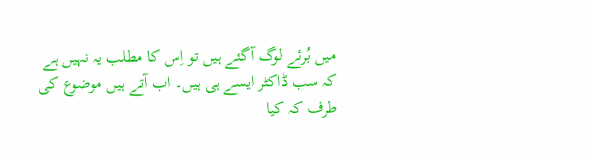میں بُرئے لوگ آگئے ہیں تو اِس کا مطلب یہ نہیں ہے کہ سب ڈاکٹر ایسے ہی ہیں۔ اب آتے ہیں موضوع کی طرف کہ کیا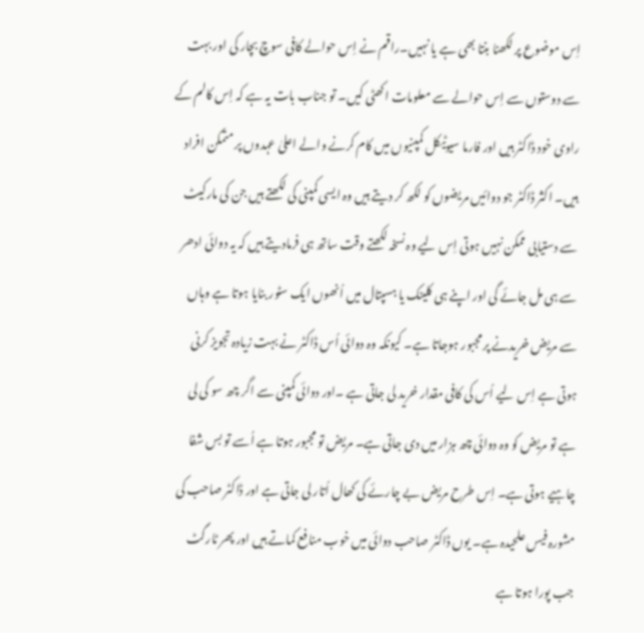اِس موضوع پر لکھنا بنتا بھی ہے یا نہیں۔راقم نے اِس حوالے کافی سوچ بچار کی اور بہت سے دوستوں سے اِس حوالے سے معلومات اکھٹی کیں۔ تو جناب بات یہ ہے کہ اِس کالم کے راوی خود ڈاکٹر ہیں اور فارما سیوٹیکل کمپنیوں میں کام کرنے والے اعلیٰ عہدوں پر متمکن افراد ہیں۔ اکثر ڈاکٹر جو دوائیں مریضوں کو لکھ کر دیتے ہیں وہ ایسی کمپنی کی لکھتے ہیں جن کی مارکیٹ سے دستیابی ممکن نہیں ہوتی اِس لیے وہ نسخہ لکھتے وقت ساتھ ہی فرمادیتے ہیں کہ یہ دوائی ادھر سے ہی مل جائے گی اور اپنے ہی کلینک یا ہسپتال میں اُنھوں ایک سٹور بنایا ہوتا ہے وہاں سے مریض خریدنے پر مجبور ہوجاتا ہے۔ کیونکہ وہ دوائی اُس ڈاکٹر نے بہت زیادہ تجویز کرنی ہوتی ہے اِس لیے اُس کی کافی مقدار خرید لی جاتی ہے ۔اور دوائی کمپنی سے اگر چھ سو کی لی ہے تو مریض کو وہ دوائی چھ ہزار میں دی جاتی ہے۔ مریض تو مجبور ہوتا ہے اُسے تو بس شفا چاہیے ہوتی ہے۔ اِس طرح مریض بے چارئے کی کھال اُتار لی جاتی ہے اور ڈاکٹر صاحب کی مشورہ فیس علحیدہ ہے۔ یوں ڈاکٹر صاحب دوائی میں خوب منافع کماتے ہیں اور پھر ٹارگٹ جب پورا ہوتا ہے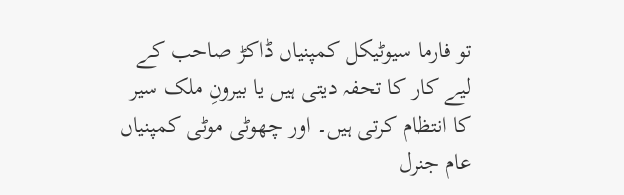تو فارما سیوٹیکل کمپنیاں ڈاکڑ صاحب کے لیے کار کا تحفہ دیتی ہیں یا بیرونِ ملک سیر کا انتظام کرتی ہیں۔ اور چھوٹی موٹی کمپنیاں عام جنرل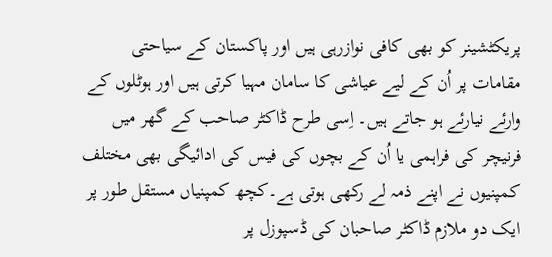پریکٹشینر کو بھی کافی نوازرہی ہیں اور پاکستان کے سیاحتی مقامات پر اُن کے لیے عیاشی کا سامان مہیا کرتی ہیں اور ہوٹلوں کے وارئے نیارئے ہو جاتے ہیں۔ اِسی طرح ڈاکٹر صاحب کے گھر میں فرنیچر کی فراہمی یا اُن کے بچوں کی فیس کی ادائیگی بھی مختلف کمپنیوں نے اپنے ذمہ لے رکھی ہوتی ہے۔کچھ کمپنیاں مستقل طور پر ایک دو ملازم ڈاکٹر صاحبان کی ڈسپوزل پر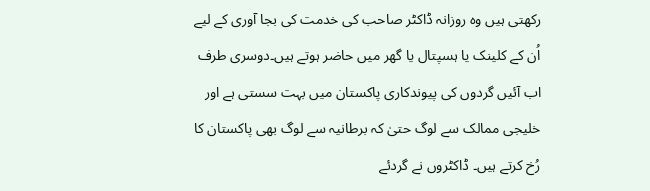رکھتی ہیں وہ روزانہ ڈاکٹر صاحب کی خدمت کی بجا آوری کے لیے اُن کے کلینک یا ہسپتال یا گھر میں حاضر ہوتے ہیں۔دوسری طرف اب آئیں گردوں کی پیوندکاری پاکستان میں بہت سستی ہے اور خلیجی ممالک سے لوگ حتیٰ کہ برطانیہ سے لوگ بھی پاکستان کا رُخ کرتے ہیں۔ ڈاکٹروں نے گردئے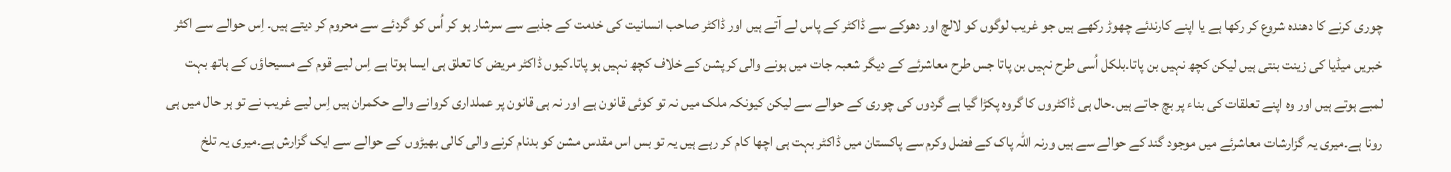چوری کرنے کا دھندہ شروع کر رکھا ہے یا اپنے کارندئے چھوڑ رکھے ہیں جو غریب لوگوں کو لالچ اور دھوکے سے ڈاکٹر کے پاس لے آتے ہیں اور ڈاکٹر صاحب انسانیت کی خدمت کے جذبے سے سرشار ہو کر اُس کو گردئے سے محروم کر دیتے ہیں۔ اِس حوالے سے اکثر خبریں میڈیا کی زینت بنتی ہیں لیکن کچھ نہیں بن پاتا۔بلکل اُسی طرح نہیں بن پاتا جس طرح معاشرئے کے دیگر شعبہ جات میں ہونے والی کرپشن کے خلاف کچھ نہیں ہو پاتا۔کیوں ڈاکٹر مریض کا تعلق ہی ایسا ہوتا ہے اِس لیے قوم کے مسیحاؤں کے ہاتھ بہت لمبے ہوتے ہیں اور وہ اپنے تعلقات کی بناء پر بچ جاتے ہیں۔حال ہی ڈاکٹروں کا گروہ پکڑا گیا ہے گردوں کی چوری کے حوالے سے لیکن کیونکہ ملک میں نہ تو کوئی قانون ہے اور نہ ہی قانون پر عملداری کروانے والے حکمران ہیں اِس لیے غریب نے تو ہر حال میں ہی رونا ہے۔میری یہ گزارشات معاشرئے میں موجود گند کے حوالے سے ہیں ورنہ اللہ پاک کے فضل وکرم سے پاکستان میں ڈاکٹر بہت ہی اچھا کام کر رہے ہیں یہ تو بس اس مقدس مشن کو بدنام کرنے والی کالی بھیڑوں کے حوالے سے ایک گزارش ہے۔میری یہ تلخ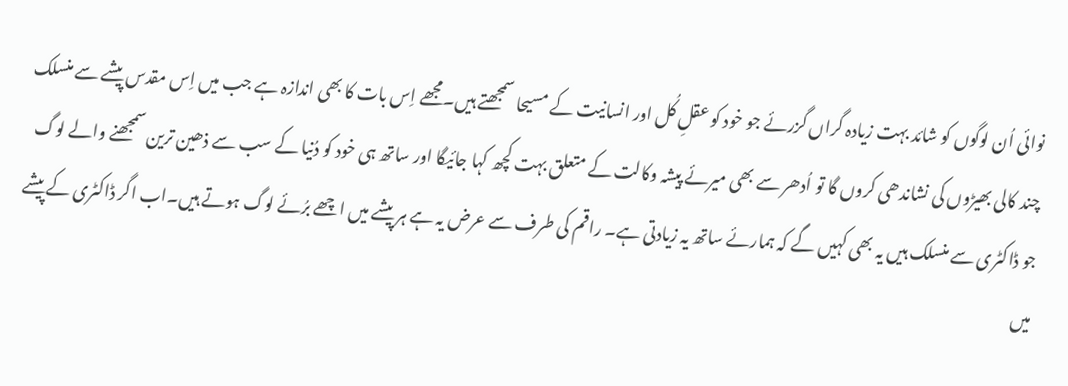نوائی اُن لوگوں کو شائد بہت زیادہ گراں گزرئے جو خود کو عقلِ کُل اور انسانیت کے مسیحا سمجھتے ہیں۔مجھے اِس بات کا بھی اندازہ ہے جب میں اِس مقدس پیشے سے منسلک چند کالی بھیڑوں کی نشاندھی کروں گا تو اُدھر سے بھی میرئے پیشہ وکالت کے متعلق بہت کچھ کہا جائیگا اور ساتھ ہی خود کو دُنیا کے سب سے ذھین ترین سمجھنے والے لوگ جو ڈاکٹری سے منسلک ہیں یہ بھی کہیں گے کہ ہمارئے ساتھ یہ زیادتی ہے۔ راقم کی طرف سے عرض یہ ہے ہر پیشے میں اچھے برُئے لوگ ہوتے ہیں۔اب اگر ڈاکٹری کے پیشے میں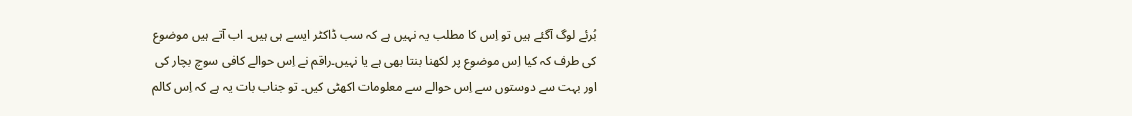بُرئے لوگ آگئے ہیں تو اِس کا مطلب یہ نہیں ہے کہ سب ڈاکٹر ایسے ہی ہیں۔ اب آتے ہیں موضوع کی طرف کہ کیا اِس موضوع پر لکھنا بنتا بھی ہے یا نہیں۔راقم نے اِس حوالے کافی سوچ بچار کی اور بہت سے دوستوں سے اِس حوالے سے معلومات اکھٹی کیں۔ تو جناب بات یہ ہے کہ اِس کالم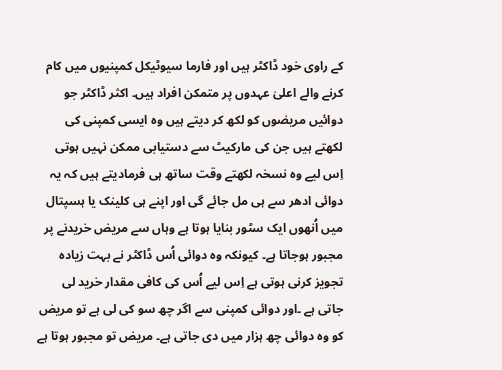کے راوی خود ڈاکٹر ہیں اور فارما سیوٹیکل کمپنیوں میں کام کرنے والے اعلیٰ عہدوں پر متمکن افراد ہیں۔ اکثر ڈاکٹر جو دوائیں مریضوں کو لکھ کر دیتے ہیں وہ ایسی کمپنی کی لکھتے ہیں جن کی مارکیٹ سے دستیابی ممکن نہیں ہوتی اِس لیے وہ نسخہ لکھتے وقت ساتھ ہی فرمادیتے ہیں کہ یہ دوائی ادھر سے ہی مل جائے گی اور اپنے ہی کلینک یا ہسپتال میں اُنھوں ایک سٹور بنایا ہوتا ہے وہاں سے مریض خریدنے پر مجبور ہوجاتا ہے۔ کیونکہ وہ دوائی اُس ڈاکٹر نے بہت زیادہ تجویز کرنی ہوتی ہے اِس لیے اُس کی کافی مقدار خرید لی جاتی ہے ۔اور دوائی کمپنی سے اگر چھ سو کی لی ہے تو مریض کو وہ دوائی چھ ہزار میں دی جاتی ہے۔ مریض تو مجبور ہوتا ہے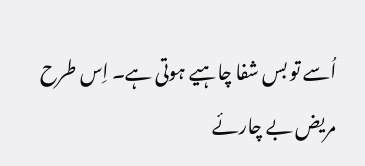اُسے تو بس شفا چاہیے ہوتی ہے۔ اِس طرح مریض بے چارئے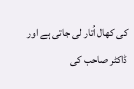کی کھال اُتار لی جاتی ہے اور ڈاکٹر صاحب کی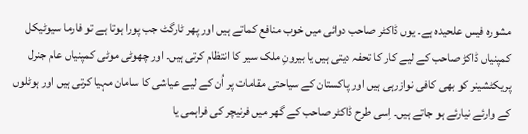مشورہ فیس علحیدہ ہے۔ یوں ڈاکٹر صاحب دوائی میں خوب منافع کماتے ہیں اور پھر ٹارگٹ جب پورا ہوتا ہے تو فارما سیوٹیکل کمپنیاں ڈاکڑ صاحب کے لیے کار کا تحفہ دیتی ہیں یا بیرونِ ملک سیر کا انتظام کرتی ہیں۔ اور چھوٹی موٹی کمپنیاں عام جنرل پریکٹشینر کو بھی کافی نوازرہی ہیں اور پاکستان کے سیاحتی مقامات پر اُن کے لیے عیاشی کا سامان مہیا کرتی ہیں اور ہوٹلوں کے وارئے نیارئے ہو جاتے ہیں۔ اِسی طرح ڈاکٹر صاحب کے گھر میں فرنیچر کی فراہمی یا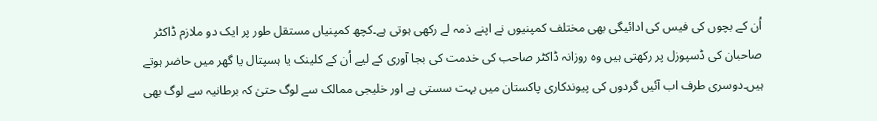اُن کے بچوں کی فیس کی ادائیگی بھی مختلف کمپنیوں نے اپنے ذمہ لے رکھی ہوتی ہے۔کچھ کمپنیاں مستقل طور پر ایک دو ملازم ڈاکٹر صاحبان کی ڈسپوزل پر رکھتی ہیں وہ روزانہ ڈاکٹر صاحب کی خدمت کی بجا آوری کے لیے اُن کے کلینک یا ہسپتال یا گھر میں حاضر ہوتے ہیں۔دوسری طرف اب آئیں گردوں کی پیوندکاری پاکستان میں بہت سستی ہے اور خلیجی ممالک سے لوگ حتیٰ کہ برطانیہ سے لوگ بھی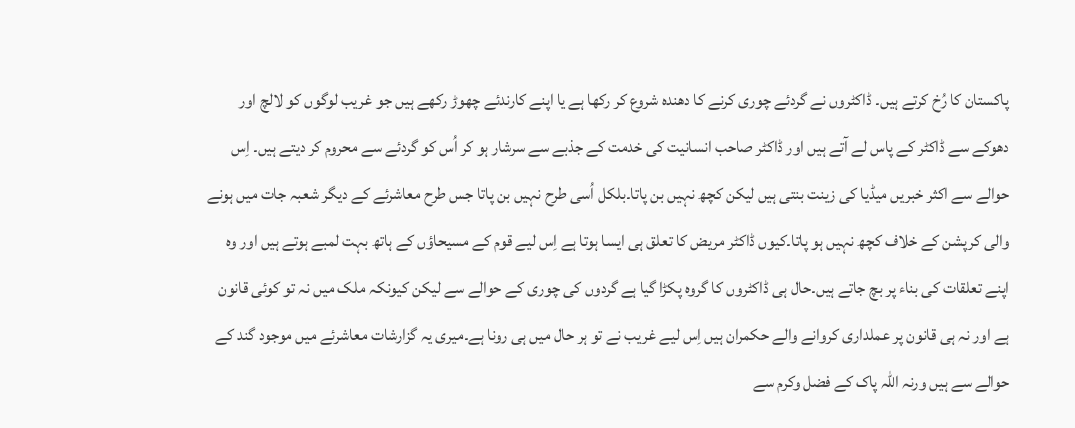پاکستان کا رُخ کرتے ہیں۔ ڈاکٹروں نے گردئے چوری کرنے کا دھندہ شروع کر رکھا ہے یا اپنے کارندئے چھوڑ رکھے ہیں جو غریب لوگوں کو لالچ اور دھوکے سے ڈاکٹر کے پاس لے آتے ہیں اور ڈاکٹر صاحب انسانیت کی خدمت کے جذبے سے سرشار ہو کر اُس کو گردئے سے محروم کر دیتے ہیں۔ اِس حوالے سے اکثر خبریں میڈیا کی زینت بنتی ہیں لیکن کچھ نہیں بن پاتا۔بلکل اُسی طرح نہیں بن پاتا جس طرح معاشرئے کے دیگر شعبہ جات میں ہونے والی کرپشن کے خلاف کچھ نہیں ہو پاتا۔کیوں ڈاکٹر مریض کا تعلق ہی ایسا ہوتا ہے اِس لیے قوم کے مسیحاؤں کے ہاتھ بہت لمبے ہوتے ہیں اور وہ اپنے تعلقات کی بناء پر بچ جاتے ہیں۔حال ہی ڈاکٹروں کا گروہ پکڑا گیا ہے گردوں کی چوری کے حوالے سے لیکن کیونکہ ملک میں نہ تو کوئی قانون ہے اور نہ ہی قانون پر عملداری کروانے والے حکمران ہیں اِس لیے غریب نے تو ہر حال میں ہی رونا ہے۔میری یہ گزارشات معاشرئے میں موجود گند کے حوالے سے ہیں ورنہ اللہ پاک کے فضل وکرم سے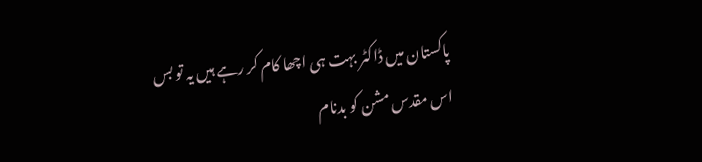پاکستان میں ڈاکٹر بہت ہی اچھا کام کر رہے ہیں یہ تو بس اس مقدس مشن کو بدنام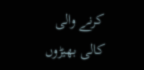کرنے والی کالی بھیڑوں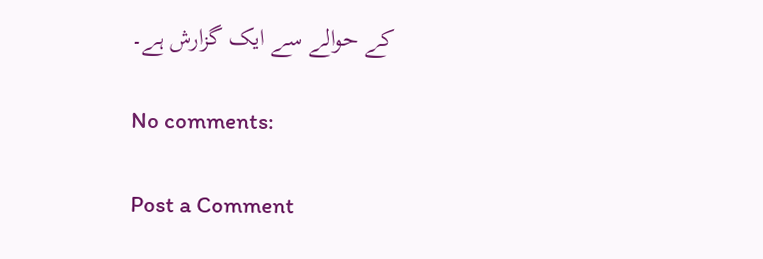کے حوالے سے ایک گزارش ہے۔

No comments:

Post a Comment